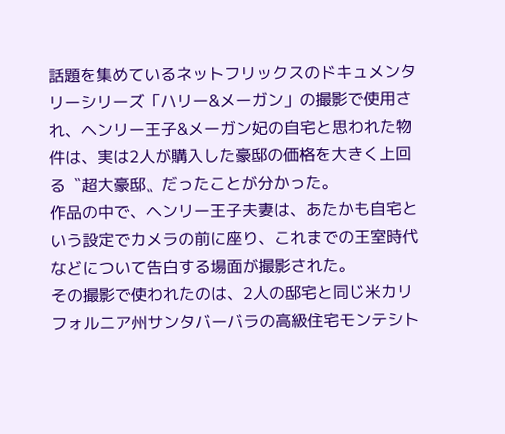話題を集めているネットフリックスのドキュメンタリーシリーズ「ハリー&メーガン」の撮影で使用され、ヘンリー王子&メーガン妃の自宅と思われた物件は、実は2人が購入した豪邸の価格を大きく上回る〝超大豪邸〟だったことが分かった。
作品の中で、ヘンリー王子夫妻は、あたかも自宅という設定でカメラの前に座り、これまでの王室時代などについて告白する場面が撮影された。
その撮影で使われたのは、2人の邸宅と同じ米カリフォルニア州サンタバーバラの高級住宅モンテシト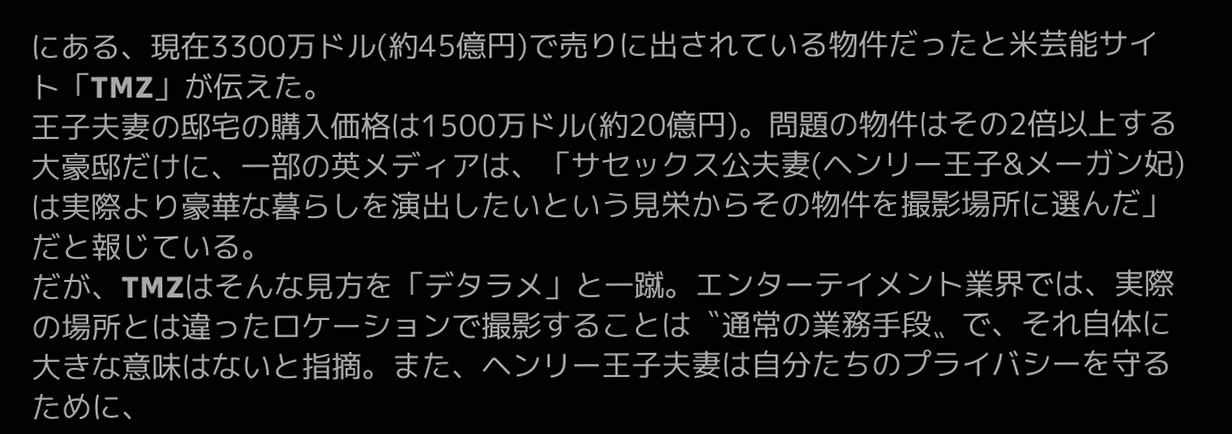にある、現在3300万ドル(約45億円)で売りに出されている物件だったと米芸能サイト「TMZ」が伝えた。
王子夫妻の邸宅の購入価格は1500万ドル(約20億円)。問題の物件はその2倍以上する大豪邸だけに、一部の英メディアは、「サセックス公夫妻(ヘンリー王子&メーガン妃)は実際より豪華な暮らしを演出したいという見栄からその物件を撮影場所に選んだ」だと報じている。
だが、TMZはそんな見方を「デタラメ」と一蹴。エンターテイメント業界では、実際の場所とは違ったロケーションで撮影することは〝通常の業務手段〟で、それ自体に大きな意味はないと指摘。また、ヘンリー王子夫妻は自分たちのプライバシーを守るために、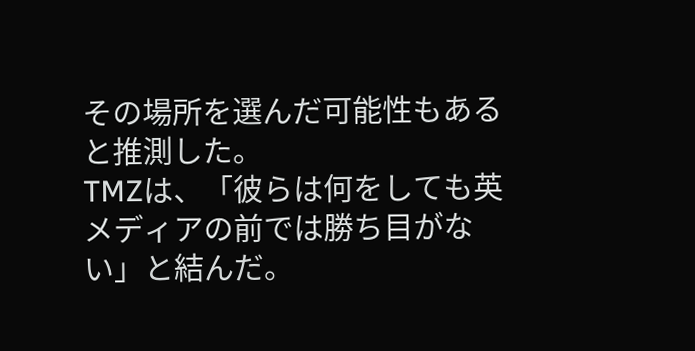その場所を選んだ可能性もあると推測した。
TMZは、「彼らは何をしても英メディアの前では勝ち目がない」と結んだ。